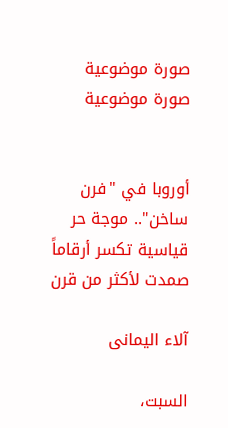صورة موضوعية
صورة موضوعية


أوروبا في "فرن ساخن".. موجة حر قياسية تكسر أرقاماً صمدت لأكثر من قرن

آلاء اليمانى

السبت،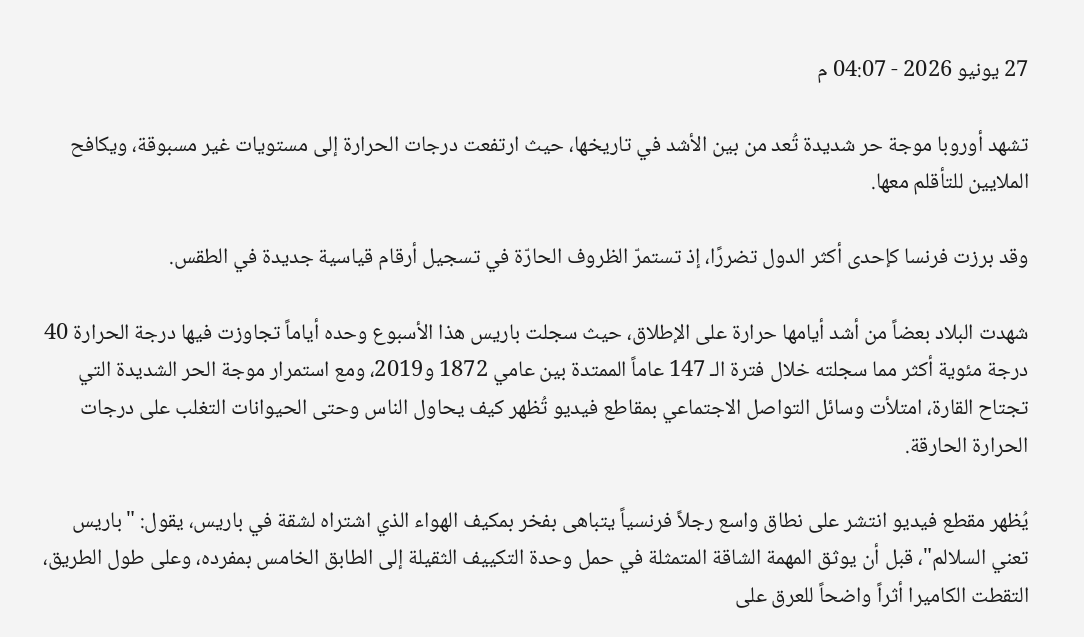27 يونيو 2026 - 04:07 م

تشهد أوروبا موجة حر شديدة تُعد من بين الأشد في تاريخها، حيث ارتفعت درجات الحرارة إلى مستويات غير مسبوقة، ويكافح الملايين للتأقلم معها.

وقد برزت فرنسا كإحدى أكثر الدول تضررًا، إذ تستمرّ الظروف الحارّة في تسجيل أرقام قياسية جديدة في الطقس.

شهدت البلاد بعضاً من أشد أيامها حرارة على الإطلاق، حيث سجلت باريس هذا الأسبوع وحده أياماً تجاوزت فيها درجة الحرارة 40 درجة مئوية أكثر مما سجلته خلال فترة الـ 147 عاماً الممتدة بين عامي 1872 و2019، ومع استمرار موجة الحر الشديدة التي تجتاح القارة، امتلأت وسائل التواصل الاجتماعي بمقاطع فيديو تُظهر كيف يحاول الناس وحتى الحيوانات التغلب على درجات الحرارة الحارقة.

يُظهر مقطع فيديو انتشر على نطاق واسع رجلاً فرنسياً يتباهى بفخر بمكيف الهواء الذي اشتراه لشقة في باريس، يقول: "باريس تعني السلالم"، قبل أن يوثق المهمة الشاقة المتمثلة في حمل وحدة التكييف الثقيلة إلى الطابق الخامس بمفرده، وعلى طول الطريق، التقطت الكاميرا أثراً واضحاً للعرق على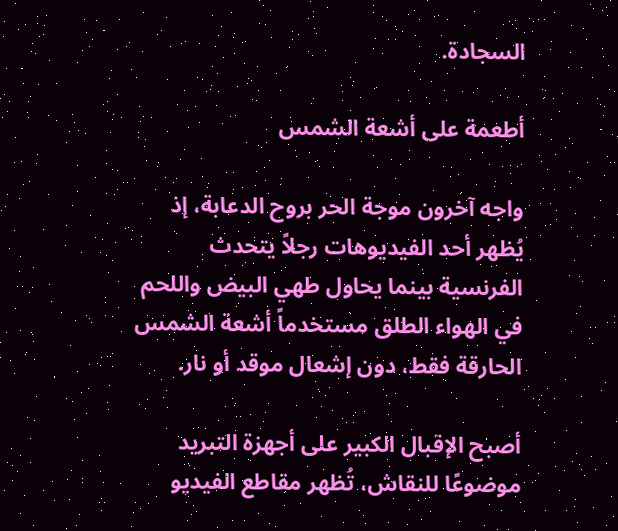السجادة.

أطعمة على أشعة الشمس

واجه آخرون موجة الحر بروح الدعابة، إذ يُظهر أحد الفيديوهات رجلاً يتحدث الفرنسية بينما يحاول طهي البيض واللحم في الهواء الطلق مستخدماً أشعة الشمس الحارقة فقط، دون إشعال موقد أو نار.

أصبح الإقبال الكبير على أجهزة التبريد موضوعًا للنقاش، تُظهر مقاطع الفيديو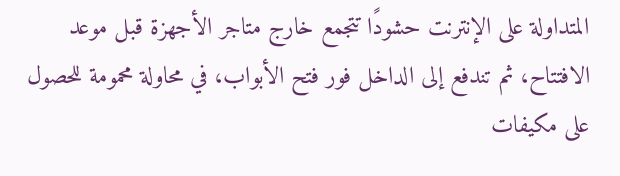المتداولة على الإنترنت حشودًا تتجمع خارج متاجر الأجهزة قبل موعد الافتتاح، ثم تندفع إلى الداخل فور فتح الأبواب، في محاولة محمومة للحصول على مكيفات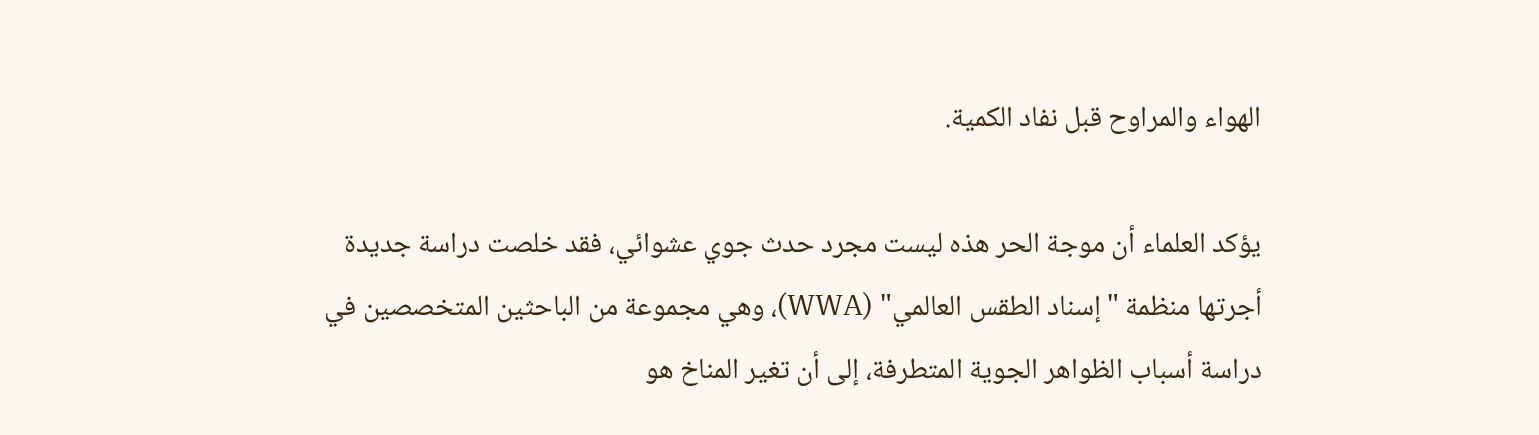الهواء والمراوح قبل نفاد الكمية.

يؤكد العلماء أن موجة الحر هذه ليست مجرد حدث جوي عشوائي، فقد خلصت دراسة جديدة أجرتها منظمة "إسناد الطقس العالمي" (WWA)، وهي مجموعة من الباحثين المتخصصين في دراسة أسباب الظواهر الجوية المتطرفة، إلى أن تغير المناخ هو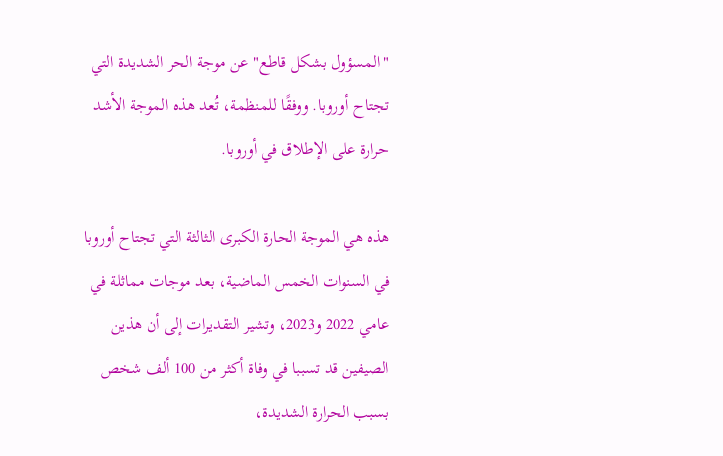"المسؤول بشكل قاطع" عن موجة الحر الشديدة التي تجتاح أوروبا. ووفقًا للمنظمة، تُعد هذه الموجة الأشد حرارة على الإطلاق في أوروبا.

هذه هي الموجة الحارة الكبرى الثالثة التي تجتاح أوروبا في السنوات الخمس الماضية، بعد موجات مماثلة في عامي 2022 و2023، وتشير التقديرات إلى أن هذين الصيفين قد تسببا في وفاة أكثر من 100 ألف شخص بسبب الحرارة الشديدة،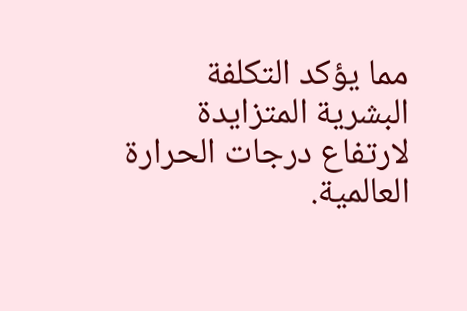مما يؤكد التكلفة البشرية المتزايدة لارتفاع درجات الحرارة العالمية.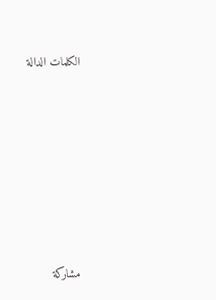الكلمات الدالة







مشاركة